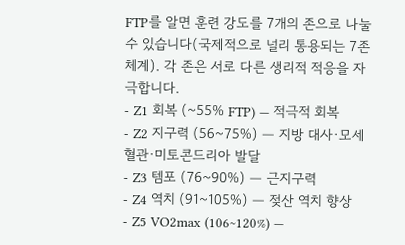FTP를 알면 훈련 강도를 7개의 존으로 나눌 수 있습니다(국제적으로 널리 통용되는 7존 체계). 각 존은 서로 다른 생리적 적응을 자극합니다.
- Z1 회복 (~55% FTP) — 적극적 회복
- Z2 지구력 (56~75%) — 지방 대사·모세혈관·미토콘드리아 발달
- Z3 템포 (76~90%) — 근지구력
- Z4 역치 (91~105%) — 젖산 역치 향상
- Z5 VO2max (106~120%) —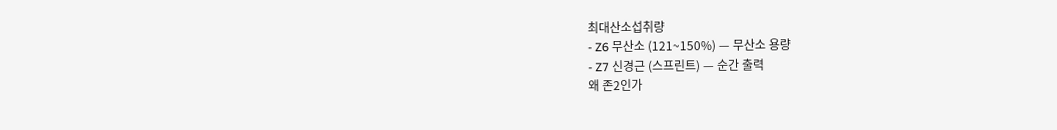최대산소섭취량
- Z6 무산소 (121~150%) — 무산소 용량
- Z7 신경근 (스프린트) — 순간 출력
왜 존2인가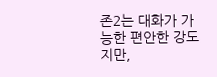존2는 대화가 가능한 편안한 강도지만,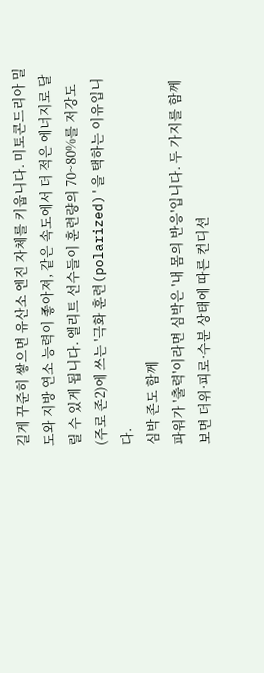길게 꾸준히 쌓으면 유산소 엔진 자체를 키웁니다. 미토콘드리아 밀도와 지방 연소 능력이 좋아져, 같은 속도에서 더 적은 에너지로 달릴 수 있게 됩니다. 엘리트 선수들이 훈련량의 70~80%를 저강도(주로 존2)에 쓰는 '극화 훈련(polarized)'을 택하는 이유입니다.
심박 존도 함께
파워가 '출력'이라면 심박은 '내 몸의 반응'입니다. 두 가지를 함께 보면 더위·피로·수분 상태에 따른 컨디션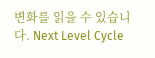변화를 읽을 수 있습니다. Next Level Cycle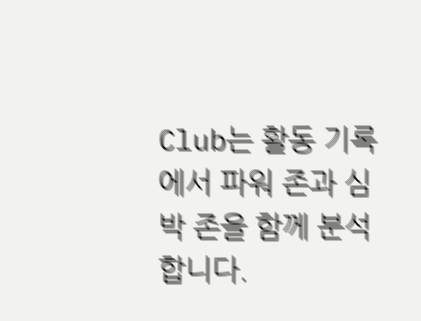Club는 활동 기록에서 파워 존과 심박 존을 함께 분석합니다.